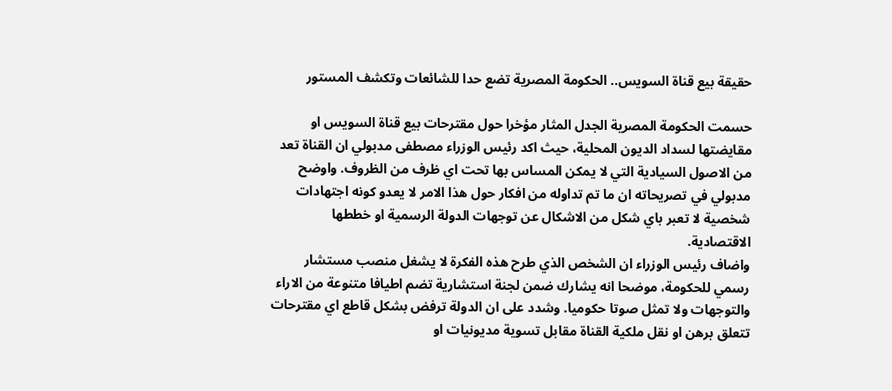حقيقة بيع قناة السويس.. الحكومة المصرية تضع حدا للشائعات وتكشف المستور

حسمت الحكومة المصرية الجدل المثار مؤخرا حول مقترحات بيع قناة السويس او مقايضتها لسداد الديون المحلية، حيث اكد رئيس الوزراء مصطفى مدبولي ان القناة تعد من الاصول السيادية التي لا يمكن المساس بها تحت اي ظرف من الظروف. واوضح مدبولي في تصريحاته ان ما تم تداوله من افكار حول هذا الامر لا يعدو كونه اجتهادات شخصية لا تعبر باي شكل من الاشكال عن توجهات الدولة الرسمية او خططها الاقتصادية.
واضاف رئيس الوزراء ان الشخص الذي طرح هذه الفكرة لا يشغل منصب مستشار رسمي للحكومة، موضحا انه يشارك ضمن لجنة استشارية تضم اطيافا متنوعة من الاراء والتوجهات ولا تمثل صوتا حكوميا. وشدد على ان الدولة ترفض بشكل قاطع اي مقترحات تتعلق برهن او نقل ملكية القناة مقابل تسوية مديونيات او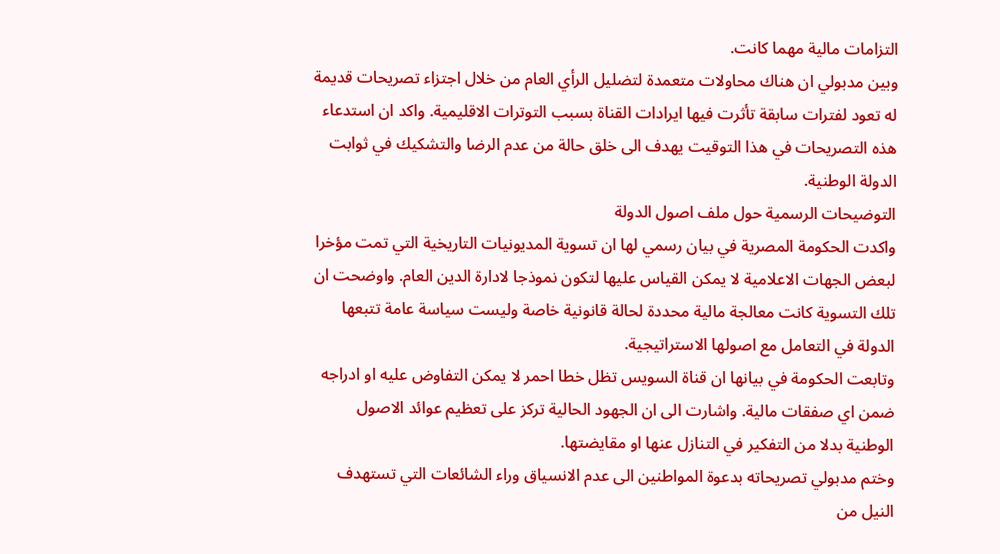التزامات مالية مهما كانت.
وبين مدبولي ان هناك محاولات متعمدة لتضليل الرأي العام من خلال اجتزاء تصريحات قديمة له تعود لفترات سابقة تأثرت فيها ايرادات القناة بسبب التوترات الاقليمية. واكد ان استدعاء هذه التصريحات في هذا التوقيت يهدف الى خلق حالة من عدم الرضا والتشكيك في ثوابت الدولة الوطنية.
التوضيحات الرسمية حول ملف اصول الدولة
واكدت الحكومة المصرية في بيان رسمي لها ان تسوية المديونيات التاريخية التي تمت مؤخرا لبعض الجهات الاعلامية لا يمكن القياس عليها لتكون نموذجا لادارة الدين العام. واوضحت ان تلك التسوية كانت معالجة مالية محددة لحالة قانونية خاصة وليست سياسة عامة تتبعها الدولة في التعامل مع اصولها الاستراتيجية.
وتابعت الحكومة في بيانها ان قناة السويس تظل خطا احمر لا يمكن التفاوض عليه او ادراجه ضمن اي صفقات مالية. واشارت الى ان الجهود الحالية تركز على تعظيم عوائد الاصول الوطنية بدلا من التفكير في التنازل عنها او مقايضتها.
وختم مدبولي تصريحاته بدعوة المواطنين الى عدم الانسياق وراء الشائعات التي تستهدف النيل من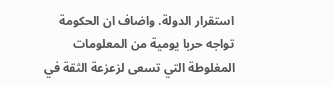استقرار الدولة. واضاف ان الحكومة تواجه حربا يومية من المعلومات المغلوطة التي تسعى لزعزعة الثقة في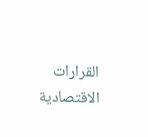القرارات الاقتصادية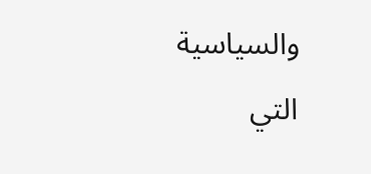والسياسية التي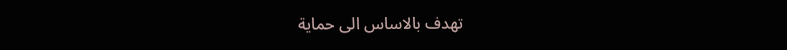تهدف بالاساس الى حماية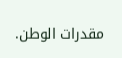مقدرات الوطن.